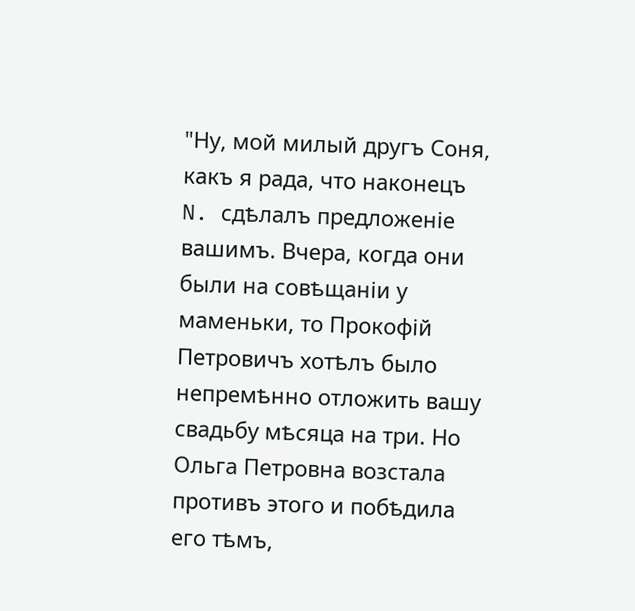"Ну, мой милый другъ Соня, какъ я рада, что наконецъ N. сдѣлалъ предложеніе вашимъ. Вчера, когда они были на совѣщаніи у маменьки, то Прокофій Петровичъ хотѣлъ было непремѣнно отложить вашу свадьбу мѣсяца на три. Но Ольга Петровна возстала противъ этого и побѣдила его тѣмъ,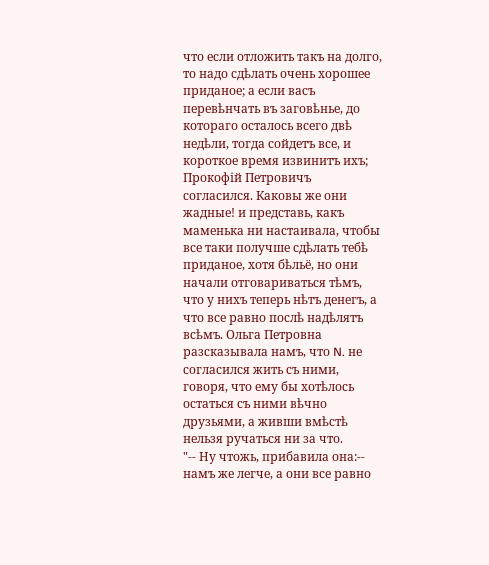что если отложить такъ на долго, то надо сдѣлать очень хорошее приданое; а если васъ перевѣнчать въ заговѣнье, до котораго осталось всего двѣ недѣли, тогда сойдетъ все, и короткое время извинитъ ихъ; Прокофій Петровичъ согласился. Каковы же они жадные! и представь, какъ маменька ни настаивала, чтобы все таки получше сдѣлать тебѣ приданое, хотя бѣльё, но они начали отговариваться тѣмъ, что у нихъ теперь нѣтъ денегъ, а что все равно послѣ надѣлятъ всѣмъ. Ольга Петровна разсказывала намъ, что N. не согласился жить съ ними, говоря, что ему бы хотѣлось остаться съ ними вѣчно друзьями, а живши вмѣстѣ нельзя ручаться ни за что.
"-- Ну чтожь, прибавила она:-- намъ же легче, а они все равно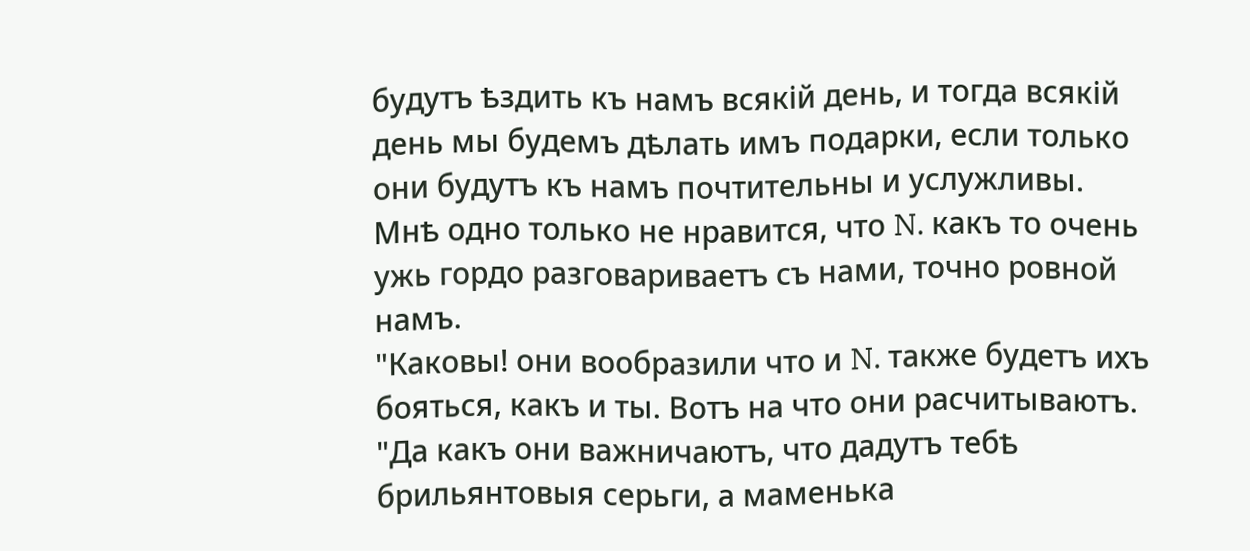будутъ ѣздить къ намъ всякій день, и тогда всякій день мы будемъ дѣлать имъ подарки, если только они будутъ къ намъ почтительны и услужливы. Мнѣ одно только не нравится, что N. какъ то очень ужь гордо разговариваетъ съ нами, точно ровной намъ.
"Каковы! они вообразили что и N. также будетъ ихъ бояться, какъ и ты. Вотъ на что они расчитываютъ.
"Да какъ они важничаютъ, что дадутъ тебѣ брильянтовыя серьги, а маменька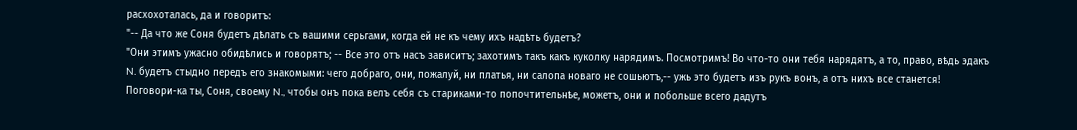расхохоталась, да и говоритъ:
"-- Да что же Соня будетъ дѣлать съ вашими серьгами, когда ей не къ чему ихъ надѣть будетъ?
"Они этимъ ужасно обидѣлись и говорятъ; -- Все это отъ насъ зависитъ; захотимъ такъ какъ куколку нарядимъ. Посмотримъ! Во что-то они тебя нарядятъ, а то, право, вѣдь эдакъ N. будетъ стыдно передъ его знакомыми: чего добраго, они, пожалуй, ни платья, ни салопа новаго не сошьютъ,-- ужь это будетъ изъ рукъ вонъ, а отъ нихъ все станется! Поговори-ка ты, Соня, своему N., чтобы онъ пока велъ себя съ стариками-то попочтительнѣе, можетъ, они и побольше всего дадутъ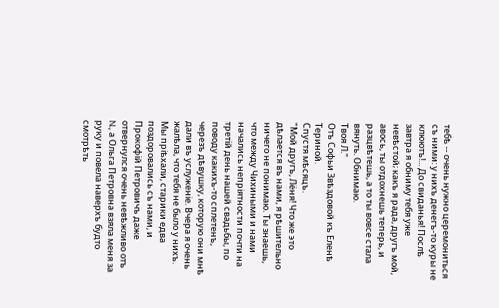тебѣ -- очень нужно церемониться съ ними: у нихъ денегъ-то куры не клюютъ!... До свиданья! Послѣ завтра я обниму тебя уже невѣстой; какъ я рада, другъ мой, авось, ты отдохнешь теперь, и разцвѣтешь, а то ты вовсе стала вянуть. Обнимаю.
Твоя Л."
Отъ Софьи Звѣздовой къ Еленѣ Териной.
Спустя мѣсяцъ.
"Мой другъ, Лёня! Что же это дѣлается въ нами, я рѣшительно ничего не понимаю. Ты знаешь, что между Чихиными и нами начались непріятности почти на третій день нашей свадьбы, по поводу какихъ-то сплетенъ, черезъ дѣвушку, которую они мнѣ дали въ услуженіе. Вчера я очень жалѣла, что тебя не было у нихъ. Мы пріѣхали, старики едва поздоровались съ нами, и Прокофій Петровичъ даже отвернулся очень невѣжливо отъ N., а Ольга Петровна взяла меня за руку и повела наверхъ будто смотрѣть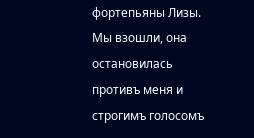фортепьяны Лизы. Мы взошли, она остановилась противъ меня и строгимъ голосомъ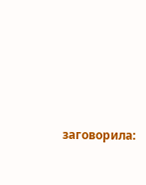заговорила: